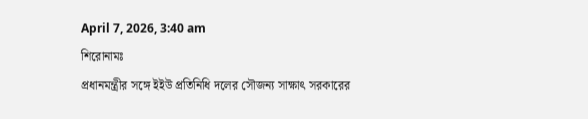April 7, 2026, 3:40 am
শিরোনামঃ
প্রধানমন্ত্রীর সঙ্গে ইইউ প্রতিনিধি দলের সৌজন্য সাক্ষাৎ সরকারের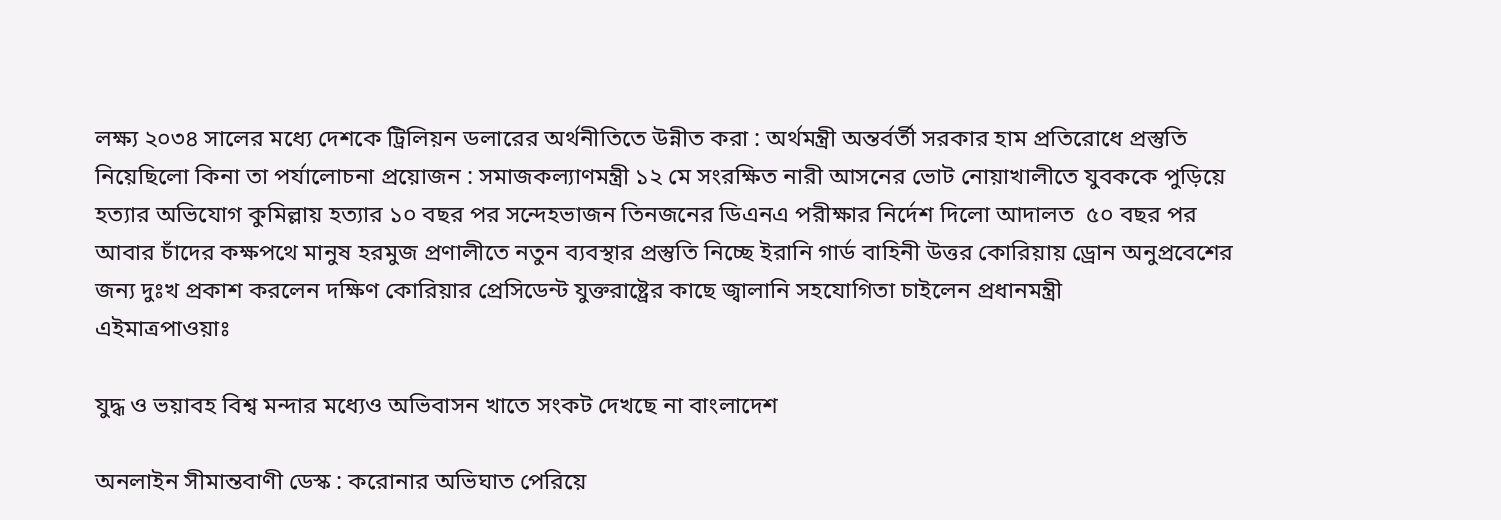লক্ষ্য ২০৩৪ সালের মধ্যে দেশকে ট্রিলিয়ন ডলারের অর্থনীতিতে উন্নীত করা : অর্থমন্ত্রী অন্তর্বর্তী সরকার হাম প্রতিরোধে প্রস্তুতি নিয়েছিলো কিনা তা পর্যালোচনা প্রয়োজন : সমাজকল্যাণমন্ত্রী ১২ মে সংরক্ষিত নারী আসনের ভোট নোয়াখালীতে যুবককে পুড়িয়ে হত্যার অভিযোগ কুমিল্লায় হত্যার ১০ বছর পর সন্দেহভাজন তিনজনের ডিএনএ পরীক্ষার নির্দেশ দিলো আদালত  ৫০ বছর পর আবার চাঁদের কক্ষপথে মানুষ হরমুজ প্রণালীতে নতুন ব্যবস্থার প্রস্তুতি নিচ্ছে ইরানি গার্ড বাহিনী উত্তর কোরিয়ায় ড্রোন অনুপ্রবেশের জন্য দুঃখ প্রকাশ করলেন দক্ষিণ কোরিয়ার প্রেসিডেন্ট যুক্তরাষ্ট্রের কাছে জ্বালানি সহযোগিতা চাইলেন প্রধানমন্ত্রী
এইমাত্রপাওয়াঃ

যুদ্ধ ও ভয়াবহ বিশ্ব মন্দার মধ্যেও অভিবাসন খাতে সংকট দেখছে না বাংলাদেশ

অনলাইন সীমান্তবাণী ডেস্ক : করোনার অভিঘাত পেরিয়ে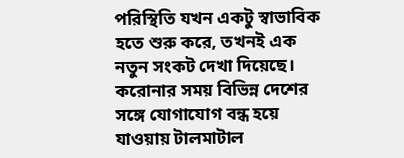পরিস্থিতি যখন একটু স্বাভাবিক হতে শুরু করে, তখনই এক নতুন সংকট দেখা দিয়েছে। করোনার সময় বিভিন্ন দেশের সঙ্গে যোগাযোগ বন্ধ হয়ে যাওয়ায় টালমাটাল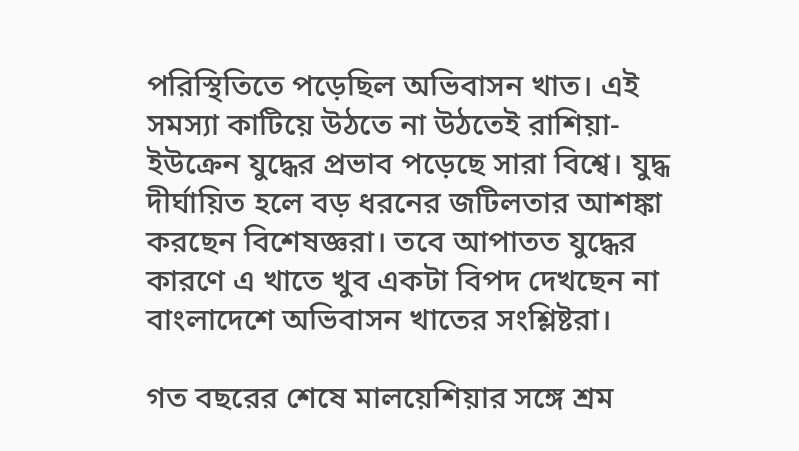পরিস্থিতিতে পড়েছিল অভিবাসন খাত। এই সমস্যা কাটিয়ে উঠতে না উঠতেই রাশিয়া-ইউক্রেন যুদ্ধের প্রভাব পড়েছে সারা বিশ্বে। যুদ্ধ দীর্ঘায়িত হলে বড় ধরনের জটিলতার আশঙ্কা করছেন বিশেষজ্ঞরা। তবে আপাতত যুদ্ধের কারণে এ খাতে খুব একটা বিপদ দেখছেন না বাংলাদেশে অভিবাসন খাতের সংশ্লিষ্টরা।

গত বছরের শেষে মালয়েশিয়ার সঙ্গে শ্রম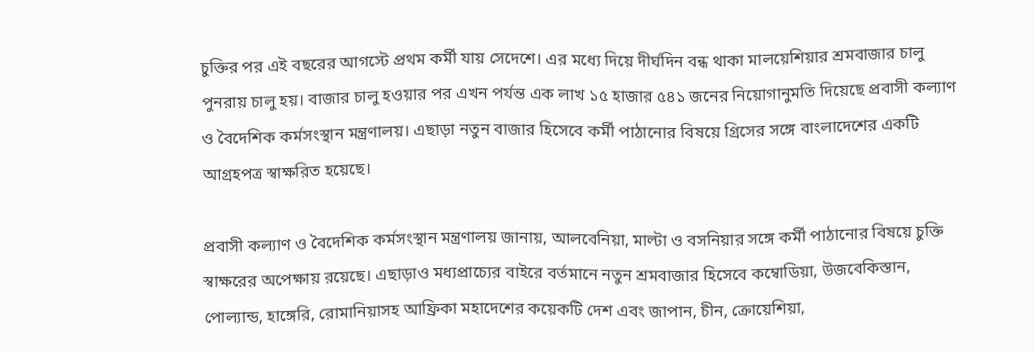চুক্তির পর এই বছরের আগস্টে প্রথম কর্মী যায় সেদেশে। এর মধ্যে দিয়ে দীর্ঘদিন বন্ধ থাকা মালয়েশিয়ার শ্রমবাজার চালু পুনরায় চালু হয়। বাজার চালু হওয়ার পর এখন পর্যন্ত এক লাখ ১৫ হাজার ৫৪১ জনের নিয়োগানুমতি দিয়েছে প্রবাসী কল্যাণ ও বৈদেশিক কর্মসংস্থান মন্ত্রণালয়। এছাড়া নতুন বাজার হিসেবে কর্মী পাঠানোর বিষয়ে গ্রিসের সঙ্গে বাংলাদেশের একটি আগ্রহপত্র স্বাক্ষরিত হয়েছে।

প্রবাসী কল্যাণ ও বৈদেশিক কর্মসংস্থান মন্ত্রণালয় জানায়, আলবেনিয়া, মাল্টা ও বসনিয়ার সঙ্গে কর্মী পাঠানোর বিষয়ে চুক্তি স্বাক্ষরের অপেক্ষায় রয়েছে। এছাড়াও মধ্যপ্রাচ্যের বাইরে বর্তমানে নতুন শ্রমবাজার হিসেবে কম্বোডিয়া, উজবেকিস্তান, পোল্যান্ড, হাঙ্গেরি, রোমানিয়াসহ আফ্রিকা মহাদেশের কয়েকটি দেশ এবং জাপান, চীন, ক্রোয়েশিয়া,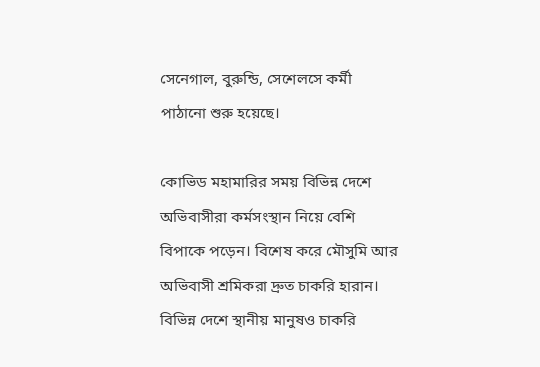সেনেগাল, বুরুন্ডি, সেশেলসে কর্মী পাঠানো শুরু হয়েছে।

কোভিড মহামারির সময় বিভিন্ন দেশে অভিবাসীরা কর্মসংস্থান নিয়ে বেশি বিপাকে পড়েন। বিশেষ করে মৌসুমি আর অভিবাসী শ্রমিকরা দ্রুত চাকরি হারান। বিভিন্ন দেশে স্থানীয় মানুষও চাকরি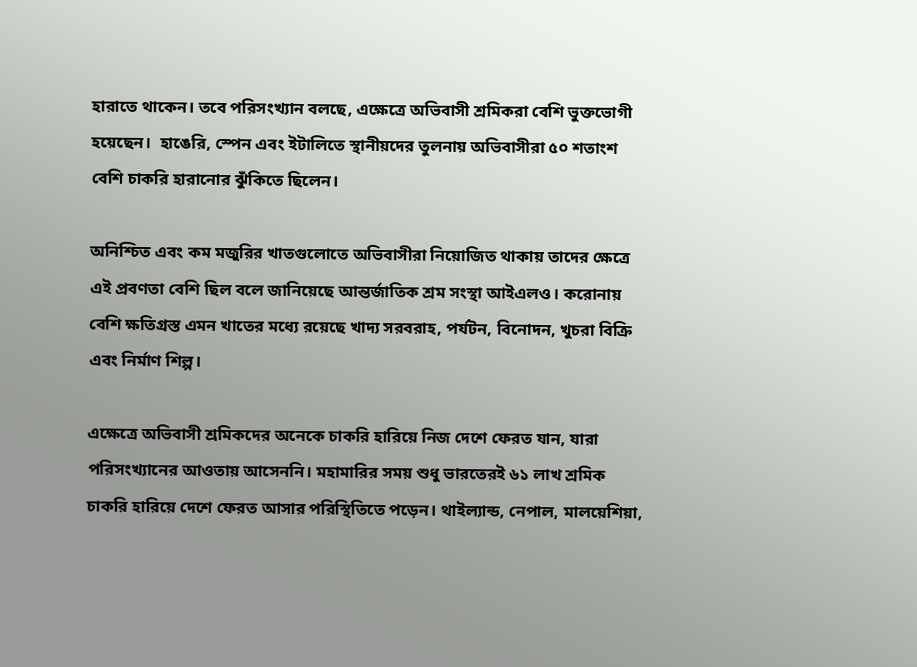হারাতে থাকেন। তবে পরিসংখ্যান বলছে, এক্ষেত্রে অভিবাসী শ্রমিকরা বেশি ভুক্তভোগী হয়েছেন।  হাঙেরি, স্পেন এবং ইটালিতে স্থানীয়দের তুলনায় অভিবাসীরা ৫০ শতাংশ বেশি চাকরি হারানোর ঝুঁকিতে ছিলেন।

অনিশ্চিত এবং কম মজুরির খাতগুলোতে অভিবাসীরা নিয়োজিত থাকায় তাদের ক্ষেত্রে এই প্রবণতা বেশি ছিল বলে জানিয়েছে আন্তর্জাতিক শ্রম সংস্থা আইএলও। করোনায় বেশি ক্ষতিগ্রস্ত এমন খাতের মধ্যে রয়েছে খাদ্য সরবরাহ, পর্যটন, বিনোদন, খুচরা বিক্রি এবং নির্মাণ শিল্প।

এক্ষেত্রে অভিবাসী শ্রমিকদের অনেকে চাকরি হারিয়ে নিজ দেশে ফেরত যান, যারা পরিসংখ্যানের আওতায় আসেননি। মহামারির সময় শুধু ভারতেরই ৬১ লাখ শ্রমিক চাকরি হারিয়ে দেশে ফেরত আসার পরিস্থিতিতে পড়েন। থাইল্যান্ড, নেপাল, মালয়েশিয়া,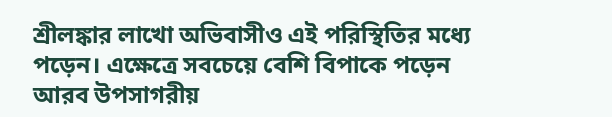শ্রীলঙ্কার লাখো অভিবাসীও এই পরিস্থিতির মধ্যে পড়েন। এক্ষেত্রে সবচেয়ে বেশি বিপাকে পড়েন আরব উপসাগরীয়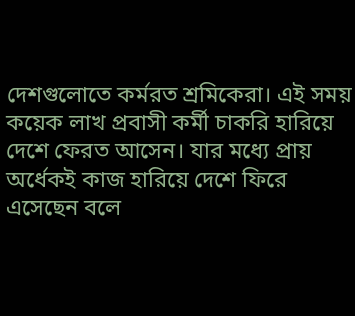দেশগুলোতে কর্মরত শ্রমিকেরা। এই সময় কয়েক লাখ প্রবাসী কর্মী চাকরি হারিয়ে দেশে ফেরত আসেন। যার মধ্যে প্রায় অর্ধেকই কাজ হারিয়ে দেশে ফিরে এসেছেন বলে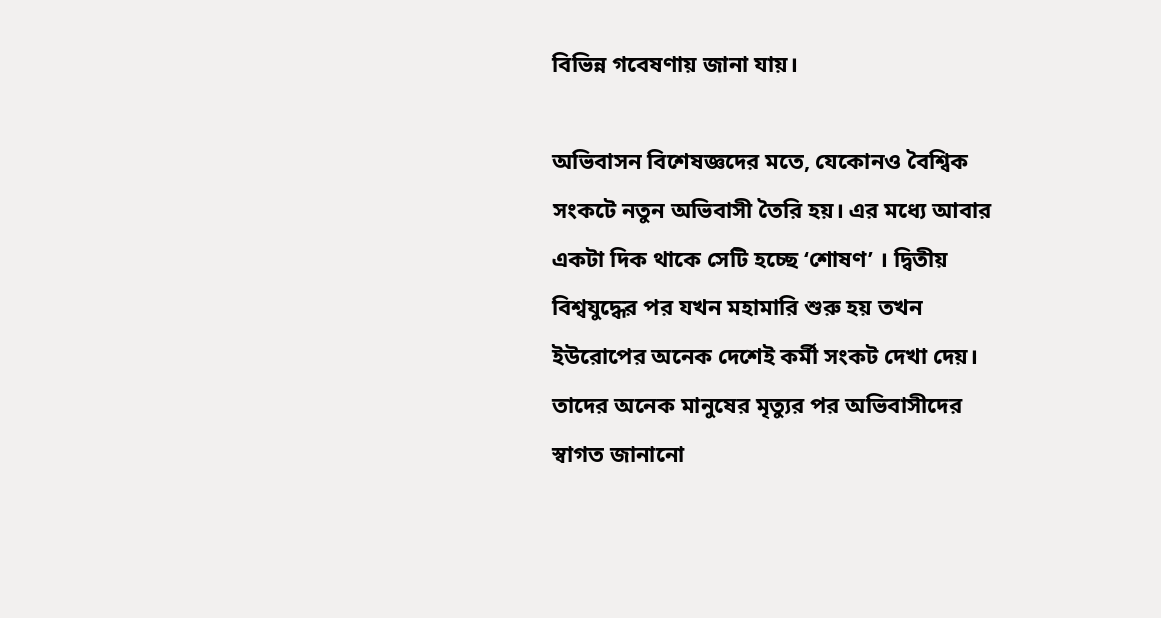বিভিন্ন গবেষণায় জানা যায়।

অভিবাসন বিশেষজ্ঞদের মতে, যেকোনও বৈশ্বিক সংকটে নতুন অভিবাসী তৈরি হয়। এর মধ্যে আবার একটা দিক থাকে সেটি হচ্ছে ‘শোষণ’ । দ্বিতীয় বিশ্বযুদ্ধের পর যখন মহামারি শুরু হয় তখন ইউরোপের অনেক দেশেই কর্মী সংকট দেখা দেয়। তাদের অনেক মানুষের মৃত্যুর পর অভিবাসীদের স্বাগত জানানো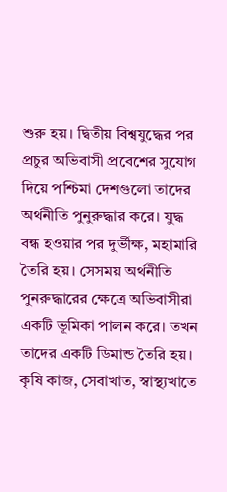শুরু হয়। দ্বিতীয় বিশ্বযুদ্ধের পর প্রচুর অভিবাসী প্রবেশের সুযোগ দিয়ে পশ্চিমা দেশগুলো তাদের অর্থনীতি পুনুরুদ্ধার করে। যুদ্ধ বন্ধ হওয়ার পর দুর্ভীক্ষ, মহামারি তৈরি হয়। সেসময় অর্থনীতি পুনরুদ্ধারের ক্ষেত্রে অভিবাসীরা একটি ভূমিকা পালন করে। তখন তাদের একটি ডিমান্ড তৈরি হয়। কৃষি কাজ, সেবাখাত, স্বাস্থ্যখাতে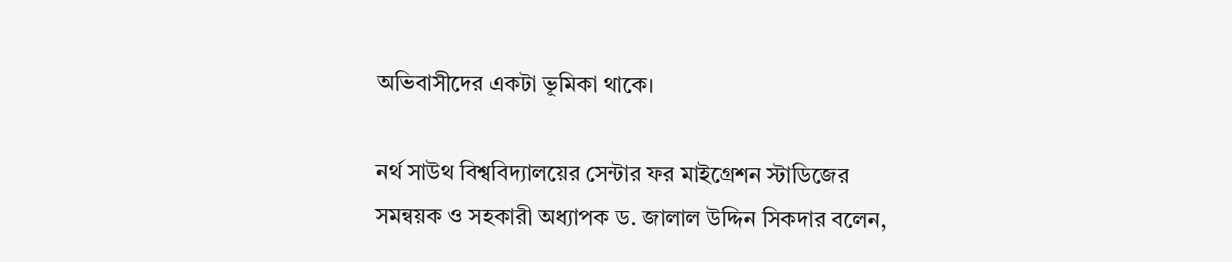অভিবাসীদের একটা ভূমিকা থাকে।

নর্থ সাউথ বিশ্ববিদ্যালয়ের সেন্টার ফর মাইগ্রেশন স্টাডিজের সমন্বয়ক ও সহকারী অধ্যাপক ড. জালাল উদ্দিন সিকদার বলেন,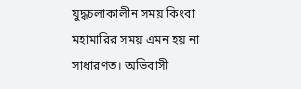যুদ্ধচলাকালীন সময় কিংবা মহামারির সময় এমন হয় না সাধারণত। অভিবাসী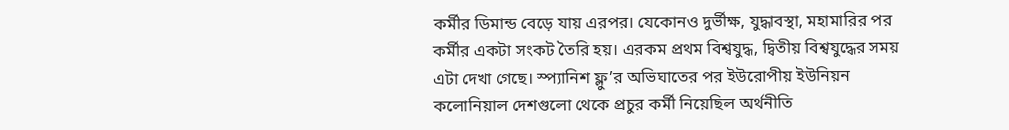কর্মীর ডিমান্ড বেড়ে যায় এরপর। যেকোনও দুর্ভীক্ষ, যুদ্ধাবস্থা, মহামারির পর কর্মীর একটা সংকট তৈরি হয়। এরকম প্রথম বিশ্বযুদ্ধ, দ্বিতীয় বিশ্বযুদ্ধের সময় এটা দেখা গেছে। স্প্যানিশ ফ্লু’র অভিঘাতের পর ইউরোপীয় ইউনিয়ন কলোনিয়াল দেশগুলো থেকে প্রচুর কর্মী নিয়েছিল অর্থনীতি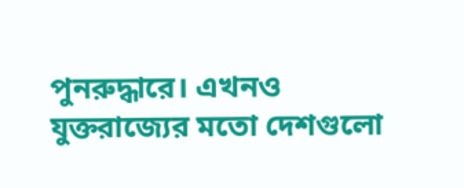পুনরুদ্ধারে। এখনও যুক্তরাজ্যের মতো দেশগুলো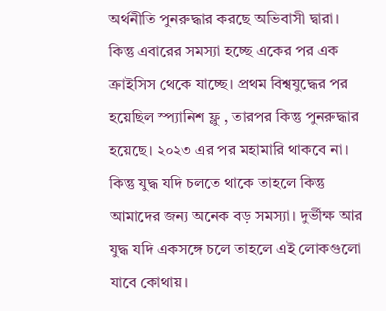অর্থনীতি পুনরুদ্ধার করছে অভিবাসী দ্বারা। কিন্তু এবারের সমস্যা হচ্ছে একের পর এক ক্রাইসিস থেকে যাচ্ছে। প্রথম বিশ্বযুদ্ধের পর হয়েছিল স্প্যানিশ ফ্লু , তারপর কিন্তু পুনরুদ্ধার হয়েছে। ২০২৩ এর পর মহামারি থাকবে না। কিন্তু যুদ্ধ যদি চলতে থাকে তাহলে কিন্তু আমাদের জন্য অনেক বড় সমস্যা। দুর্ভীক্ষ আর যুদ্ধ যদি একসঙ্গে চলে তাহলে এই লোকগুলো যাবে কোথায়।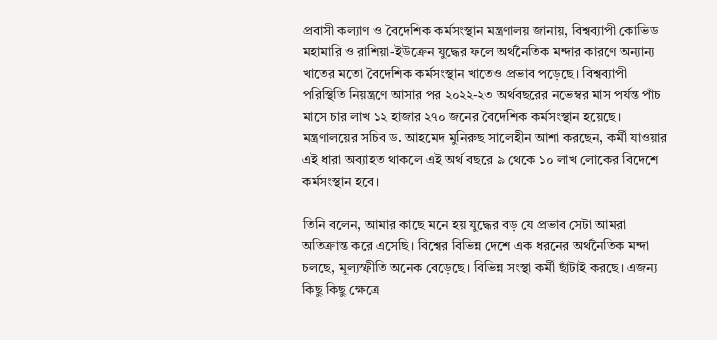প্রবাসী কল্যাণ ও বৈদেশিক কর্মসংস্থান মন্ত্রণালয় জানায়, বিশ্বব্যাপী কোভিড মহামারি ও রাশিয়া-ইউক্রেন যুদ্ধের ফলে অর্থনৈতিক মন্দার কারণে অন্যান্য খাতের মতো বৈদেশিক কর্মসংস্থান খাতেও প্রভাব পড়েছে। বিশ্বব্যাপী পরিস্থিতি নিয়ন্ত্রণে আসার পর ২০২২-২৩ অর্থবছরের নভেম্বর মাস পর্যন্ত পাঁচ মাসে চার লাখ ১২ হাজার ২৭০ জনের বৈদেশিক কর্মসংস্থান হয়েছে। মন্ত্রণালয়ের সচিব ড. আহমেদ মুনিরুছ সালেহীন আশা করছেন, কর্মী যাওয়ার এই ধারা অব্যাহত থাকলে এই অর্থ বছরে ৯ থেকে ১০ লাখ লোকের বিদেশে কর্মসংস্থান হবে।

তিনি বলেন, আমার কাছে মনে হয় যুদ্ধের বড় যে প্রভাব সেটা আমরা অতিক্রান্ত করে এসেছি। বিশ্বের বিভিন্ন দেশে এক ধরনের অর্থনৈতিক মন্দা চলছে, মূল্যস্ফীতি অনেক বেড়েছে। বিভিন্ন সংস্থা কর্মী ছাঁটাই করছে। এজন্য কিছু কিছু ক্ষেত্রে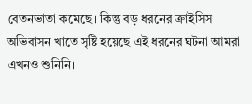বেতনভাতা কমেছে। কিন্তু বড় ধরনের ক্রাইসিস অভিবাসন খাতে সৃষ্টি হয়েছে এই ধরনের ঘটনা আমরা এখনও শুনিনি।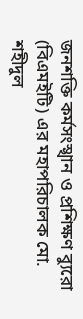জনশক্তি কর্মসংস্খান ও প্রশিক্ষণ ব্যুরো (বিএমইটি) এর মহাপরিচালক মো. শহীদুল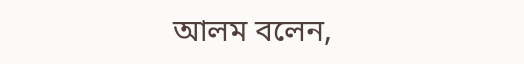আলম বলেন,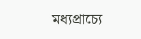মধ্যপ্রাচ্যে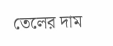তেলের দাম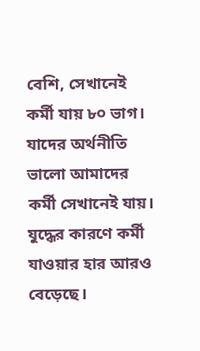বেশি, সেখানেই কর্মী যায় ৮০ ভাগ। যাদের অর্থনীতি ভালো আমাদের কর্মী সেখানেই যায়। যুদ্ধের কারণে কর্মী যাওয়ার হার আরও বেড়েছে।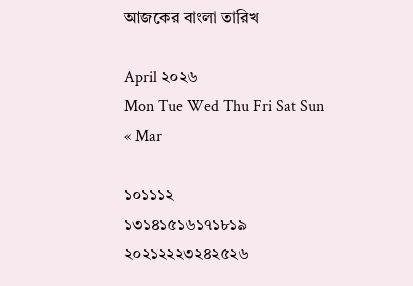আজকের বাংলা তারিখ

April ২০২৬
Mon Tue Wed Thu Fri Sat Sun
« Mar

১০১১১২
১৩১৪১৫১৬১৭১৮১৯
২০২১২২২৩২৪২৫২৬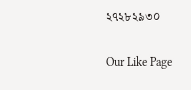২৭২৮২৯৩০


Our Like Page